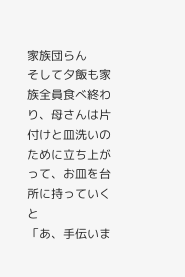家族団らん
そして夕飯も家族全員食べ終わり、母さんは片付けと皿洗いのために立ち上がって、お皿を台所に持っていくと
「あ、手伝いま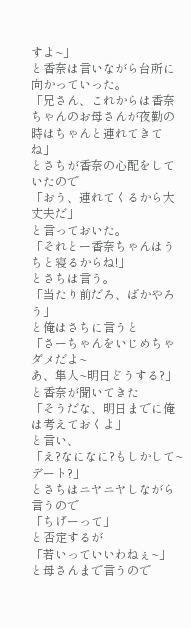すよ~」
と香奈は言いながら台所に向かっていった。
「兄さん、これからは香奈ちゃんのお母さんが夜勤の時はちゃんと連れてきてね」
とさちが香奈の心配をしていたので
「おう、連れてくるから大丈夫だ」
と言っておいた。
「それとー香奈ちゃんはうちと寝るからね!」
とさちは言う。
「当たり前だろ、ばかやろう」
と俺はさちに言うと
「さーちゃんをいじめちゃダメだよ~
あ、隼人~明日どうする?」
と香奈が聞いてきた
「そうだな、明日までに俺は考えておくよ」
と言い、
「え?なになに?もしかして~デート?」
とさちはニヤニヤしながら言うので
「ちげーって」
と否定するが
「若いっていいわねぇ~」
と母さんまで言うので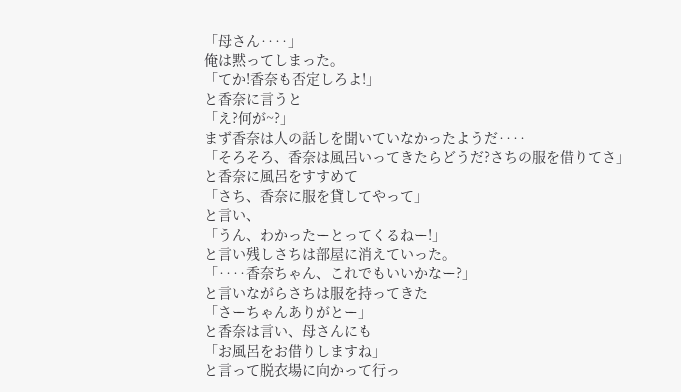「母さん‥‥」
俺は黙ってしまった。
「てか!香奈も否定しろよ!」
と香奈に言うと
「え?何が~?」
まず香奈は人の話しを聞いていなかったようだ‥‥
「そろそろ、香奈は風呂いってきたらどうだ?さちの服を借りてさ」
と香奈に風呂をすすめて
「さち、香奈に服を貸してやって」
と言い、
「うん、わかったーとってくるねー!」
と言い残しさちは部屋に消えていった。
「‥‥香奈ちゃん、これでもいいかなー?」
と言いながらさちは服を持ってきた
「さーちゃんありがとー」
と香奈は言い、母さんにも
「お風呂をお借りしますね」
と言って脱衣場に向かって行っ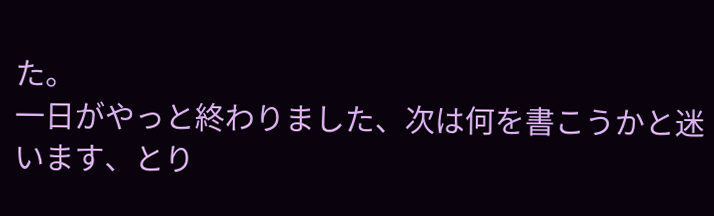た。
一日がやっと終わりました、次は何を書こうかと迷います、とり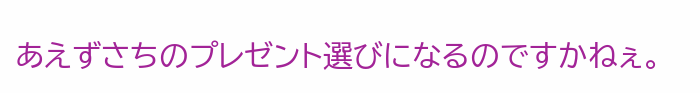あえずさちのプレゼント選びになるのですかねぇ。